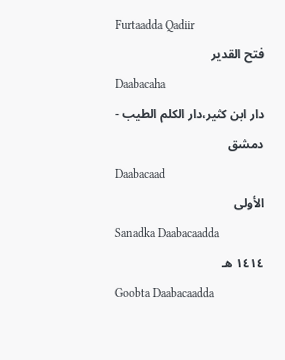Furtaadda Qadiir
فتح القدير
Daabacaha
دار ابن كثير،دار الكلم الطيب - دمشق
Daabacaad
الأولى
Sanadka Daabacaadda
١٤١٤ هـ
Goobta Daabacaadda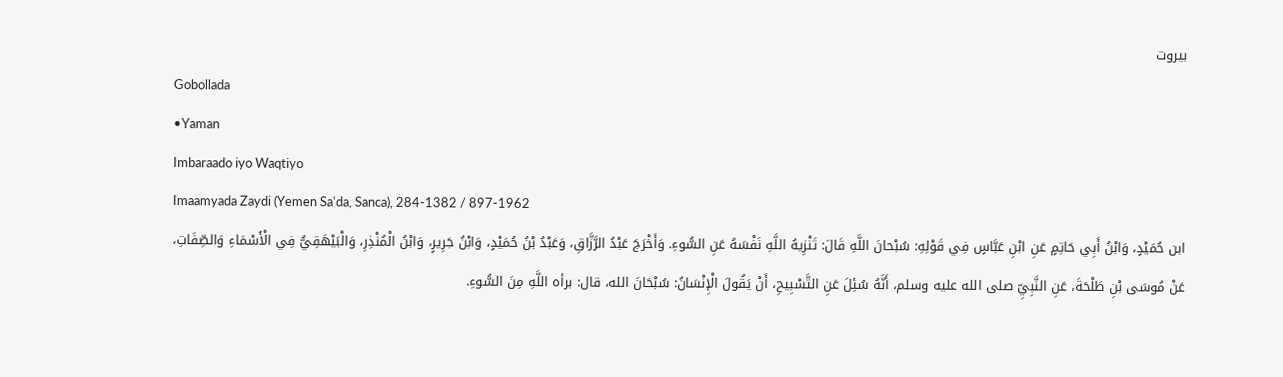بيروت
Gobollada
•Yaman
Imbaraado iyo Waqtiyo
Imaamyada Zaydi (Yemen Saʿda, Sanca), 284-1382 / 897-1962
ابن حُمَيْدٍ، وَابْنُ أَبِي حَاتِمٍ عَنِ ابْنِ عَبَّاسٍ فِي قَوْلِهِ: سُبْحانَ اللَّهِ قَالَ: تَنْزِيهُ اللَّهِ نَفْسَهُ عَنِ السُّوءِ. وَأَخْرَجَ عَبْدُ الرَّزَّاقِ، وَعَبْدُ بْنُ حُمَيْدٍ، وَابْنُ جَرِيرٍ، وَابْنُ الْمُنْذِرِ، وَالْبَيْهَقِيُّ فِي الْأَسْمَاءِ وَالصِّفَاتِ، عَنْ مُوسَى بْنِ طَلْحَةَ، عَنِ النَّبِيِّ صلى الله عليه وسلم، أَنَّهُ سُئِلَ عَنِ التَّسْبِيحِ، أَنْ يَقُولَ الْإِنْسَانُ: سُبْحَانَ الله، قال: برأه اللَّهِ مِنَ السُّوءِ.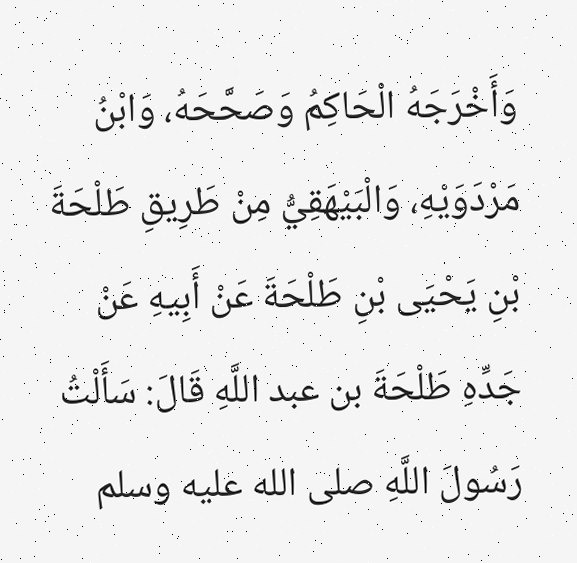وَأَخْرَجَهُ الْحَاكِمُ وَصَحَّحَهُ، وَابْنُ مَرْدَوَيْهِ، وَالْبَيْهَقِيُّ مِنْ طَرِيقِ طَلْحَةَ بْنِ يَحْيَى بْنِ طَلْحَةَ عَنْ أَبِيهِ عَنْ جَدِّهِ طَلْحَةَ بن عبد اللَّهِ قَالَ: سَأَلْتُ رَسُولَ اللَّهِ صلى الله عليه وسلم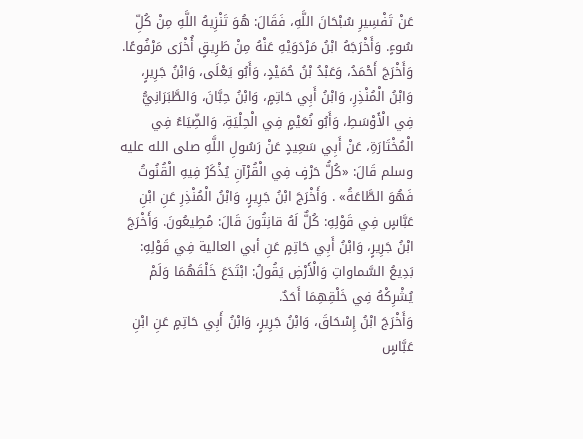عَنْ تَفْسِيرِ سُبْحَانَ اللَّهِ، فَقَالَ: هُوَ تَنْزِيهُ اللَّهِ مِنْ كُلِّ سُوءٍ. وَأَخْرَجَهُ ابْنُ مَرْدَوَيْهِ عَنْهُ مِنْ طَرِيقٍ أُخْرَى مَرْفُوعًا. وَأَخْرَجَ أَحْمَدُ، وَعَبْدُ بْنُ حُمَيْدٍ، وَأَبُو يَعْلَى، وَابْنُ جَرِيرٍ، وَابْنُ الْمُنْذِرِ، وَابْنُ أَبِي حَاتِمٍ، وَابْنُ حِبَّانَ، وَالطَّبَرَانِيُّ فِي الْأَوْسَطِ، وَأَبُو نُعَيْمٍ فِي الْحِلْيَةِ، وَالضِّيَاءُ فِي الْمُخْتَارَةِ، عَنْ أَبِي سَعِيدٍ عَنْ رَسُولِ اللَّهِ صلى الله عليه وسلم قَالَ: «كُلُّ حَرْفٍ فِي الْقُرْآنِ يُذْكَرُ فِيهِ الْقُنُوتُ فَهُوَ الطَّاعَةُ» . وَأَخْرَجَ ابْنُ جَرِيرٍ، وَابْنُ الْمُنْذِرِ عَنِ ابْنِ عَبَّاسٍ فِي قَوْلِهِ: كُلٌّ لَهُ قانِتُونَ قَالَ: مُطِيعُونَ. وَأَخْرَجَ ابْنُ جَرِيرٍ، وَابْنُ أَبِي حَاتِمٍ عَنِ أبي العالية فِي قَوْلِهِ: بَدِيعُ السَّماواتِ وَالْأَرْضِ يَقُولُ: ابْتَدَعَ خَلْقَهُمَا وَلَمْ يُشْرِكْهُ فِي خَلْقِهِمَا أَحَدٌ.
وَأَخْرَجَ ابْنُ إِسْحَاقَ، وَابْنُ جَرِيرٍ، وَابْنُ أَبِي حَاتِمٍ عَنِ ابْنِ عَبَّاسٍ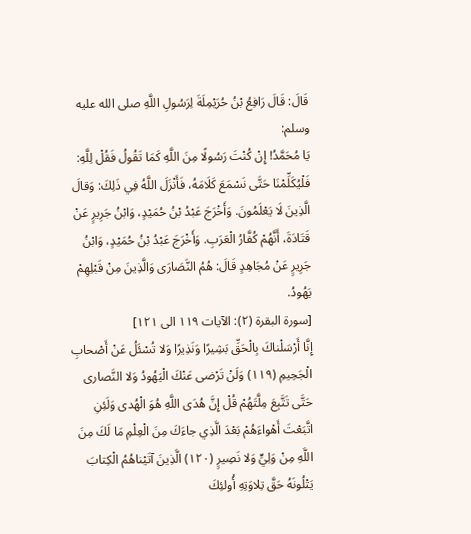قَالَ: قَالَ رَافِعُ بْنُ حُرَيْمِلَةَ لِرَسُولِ اللَّهِ صلى الله عليه وسلم:
يَا مُحَمَّدُ! إِنْ كُنْتَ رَسُولًا مِنَ اللَّهِ كَمَا تَقُولُ فَقُلْ لِلَّهِ: فَلْيُكَلِّمْنَا حَتَّى نَسْمَعَ كَلَامَهُ، فَأَنْزَلَ اللَّهُ فِي ذَلِكَ: وَقالَ الَّذِينَ لَا يَعْلَمُونَ. وَأَخْرَجَ عَبْدُ بْنُ حُمَيْدٍ، وَابْنُ جَرِيرٍ عَنْ قَتَادَةَ، أَنَّهُمْ كُفَّارُ الْعَرَبِ. وَأَخْرَجَ عَبْدُ بْنُ حُمَيْدٍ، وَابْنُ جَرِيرٍ عَنْ مُجَاهِدٍ قَالَ: هُمُ النَّصَارَى وَالَّذِينَ مِنْ قَبْلِهِمْ يَهُودُ.
[سورة البقرة (٢): الآيات ١١٩ الى ١٢١]
إِنَّا أَرْسَلْناكَ بِالْحَقِّ بَشِيرًا وَنَذِيرًا وَلا تُسْئَلُ عَنْ أَصْحابِ الْجَحِيمِ (١١٩) وَلَنْ تَرْضى عَنْكَ الْيَهُودُ وَلا النَّصارى حَتَّى تَتَّبِعَ مِلَّتَهُمْ قُلْ إِنَّ هُدَى اللَّهِ هُوَ الْهُدى وَلَئِنِ اتَّبَعْتَ أَهْواءَهُمْ بَعْدَ الَّذِي جاءَكَ مِنَ الْعِلْمِ مَا لَكَ مِنَ اللَّهِ مِنْ وَلِيٍّ وَلا نَصِيرٍ (١٢٠) الَّذِينَ آتَيْناهُمُ الْكِتابَ يَتْلُونَهُ حَقَّ تِلاوَتِهِ أُولئِكَ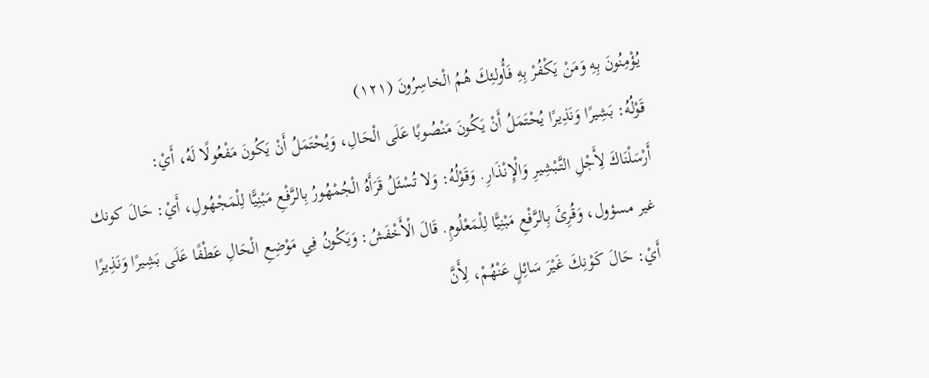يُؤْمِنُونَ بِهِ وَمَنْ يَكْفُرْ بِهِ فَأُولئِكَ هُمُ الْخاسِرُونَ (١٢١)
قَوْلُهُ: بَشِيرًا وَنَذِيرًا يُحْتَمَلُ أَنْ يَكُونَ مَنْصُوبًا عَلَى الْحَالِ، وَيُحْتَمَلُ أَنْ يَكُونَ مَفْعُولًا لَهُ، أَيْ:
أَرْسَلْنَاكَ لِأَجْلِ التَّبْشِيرِ وَالْإِنْذَارِ. وَقَوْلُهُ: وَلا تُسْئَلُ قَرَأَهُ الْجُمْهُورُ بِالرَّفْعِ مَبْنِيًّا لِلْمَجْهُولِ، أَيْ: حَالَ كونك غير مسؤول، وَقُرِئَ بِالرَّفْعِ مَبْنِيًّا لِلْمَعْلُومِ. قَالَ الْأَخْفَشُ: وَيَكُونُ فِي مَوْضِعِ الْحَالِ عَطْفًا عَلَى بَشِيرًا وَنَذِيرًا أَيْ: حَالَ كَوْنِكَ غَيْرَ سَائِلٍ عَنْهُمْ، لِأَنَّ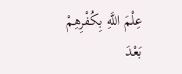عِلْمَ اللَّهِ بِكُفْرِهِمْ بَعْدَ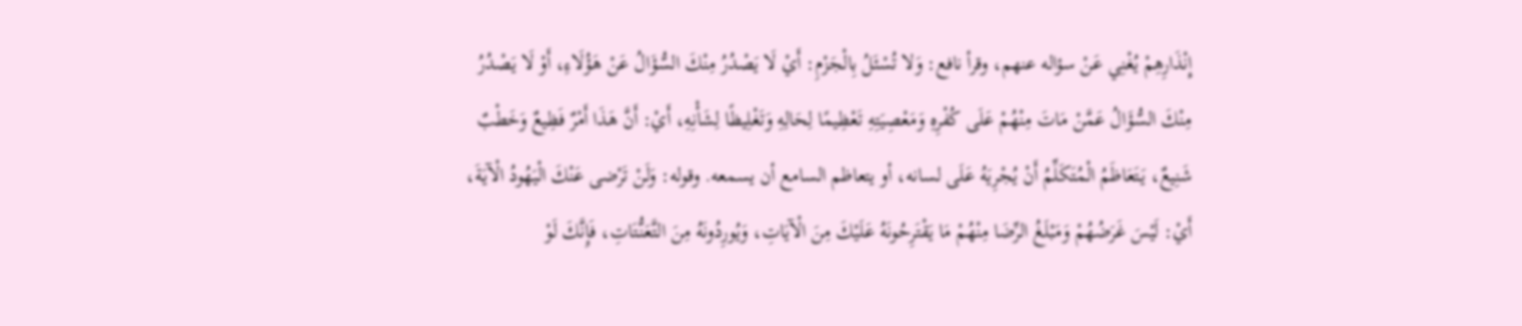إِنْذَارِهِمْ يُغْنِي عَنْ سؤاله عنهم، وقرأ نافع: وَلا تُسْئَلُ بِالْجَزْمِ: أَيْ لَا يَصْدُرُ مِنْكَ السُّؤَالُ عَنْ هَؤُلَاءِ، أَوْ لَا يَصْدُرُ مِنْكَ السُّؤَالُ عَمَّنْ مَاتَ مِنْهُمْ عَلَى كُفْرِهِ وَمَعْصِيَتِهِ تَعْظِيمًا لِحَالِهِ وَتَغْلِيظًا لِشَأْنِهِ، أَيْ: أَنَّ هَذَا أَمْرٌ فَظِيعٌ وَخَطْبٌ شَنِيعٌ، يَتَعَاظَمُ الْمُتَكَلِّمُ أَنْ يُجْرِيَهُ عَلَى لسانه، أو يتعاظم السامع أن يسمعه. وقوله: وَلَنْ تَرْضى عَنْكَ الْيَهُودُ الْآيَةَ، أَيْ: لَيْسَ غَرَضُهُمْ وَمَبْلَغُ الرِّضَا مِنْهُمْ مَا يَقْتَرِحُونَهُ عَلَيْكَ مِنَ الْآيَاتِ، وَيُورِدُونَهُ مِنَ التَّعَنُّتَاتِ، فَإِنَّكَ لَوْ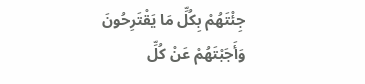جِئْتَهُمْ بِكُلِّ مَا يَقْتَرِحُونَ وَأَجَبْتَهُمْ عَنْ كُلِّ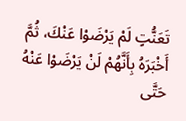تَعَنُّتٍ لَمْ يَرْضَوْا عَنْكَ، ثُمَّ أَخْبَرَهُ بِأَنَّهُمْ لَنْ يَرْضَوْا عَنْهُ حَتَّى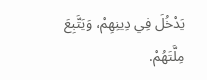يَدْخُلَ فِي دِينِهِمْ، وَيَتَّبِعَ مِلَّتَهُمْ.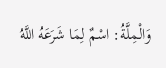وَالْمِلَّةُ: اسْمٌ لِمَا شَرَعَهُ اللَّهُ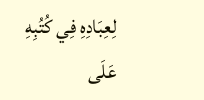لِعِبَادِهِ فِي كُتُبِهِ عَلَى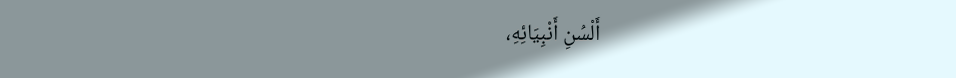أَلْسُنِ أَنْبِيَائِهِ،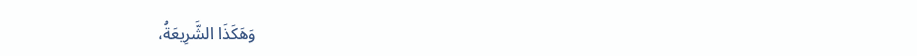وَهَكَذَا الشَّرِيعَةُ،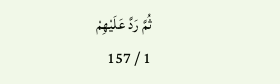ثُمَّ رَدَّ عَلَيْهِمْ
1 / 157